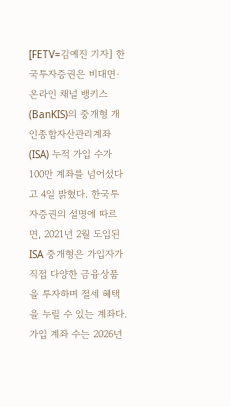[FETV=김예진 기자] 한국투자증권은 비대면·온라인 채널 뱅키스(BanKIS)의 중개형 개인종합자산관리계좌(ISA) 누적 가입 수가 100만 계좌를 넘어섰다고 4일 밝혔다. 한국투자증권의 설명에 따르면, 2021년 2월 도입된 ISA 중개형은 가입자가 직접 다양한 금융상품을 투자하며 절세 혜택을 누릴 수 있는 계좌다. 가입 계좌 수는 2026년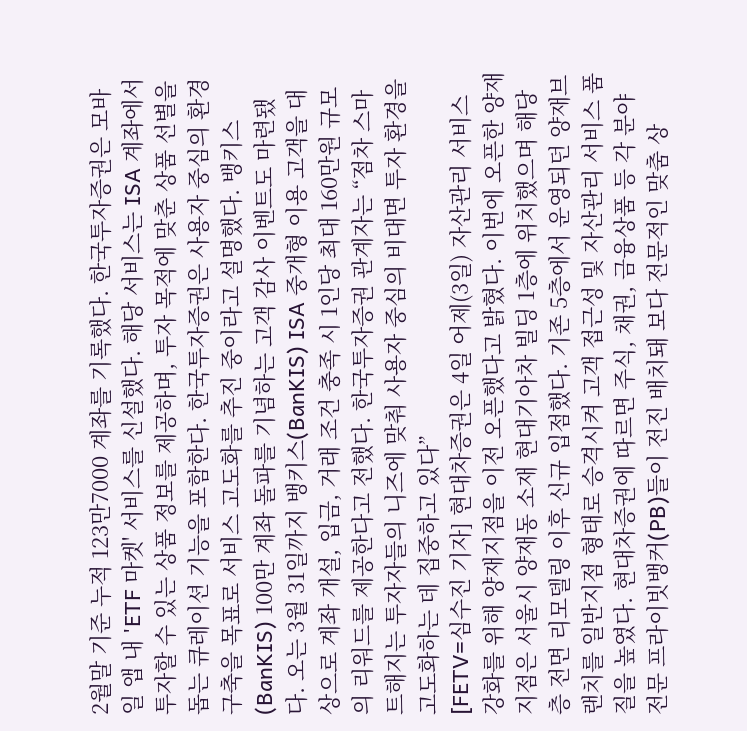2월말 기준 누적 123만7000 계좌를 기록했다. 한국투자증권은 모바일 앱 내 'ETF 마켓' 서비스를 신설했다. 해당 서비스는 ISA 계좌에서 투자할 수 있는 상품 정보를 제공하며, 투자 목적에 맞춘 상품 선별을 돕는 큐레이션 기능을 포함한다. 한국투자증권은 사용자 중심의 환경 구축을 목표로 서비스 고도화를 추진 중이라고 설명했다. 뱅키스(BanKIS) 100만 계좌 돌파를 기념하는 고객 감사 이벤트도 마련됐다. 오는 3월 31일까지 뱅키스(BanKIS) ISA 중개형 이용 고객을 대상으로 계좌 개설, 입금, 거래 조건 충족 시 1인당 최대 160만원 규모의 리워드를 제공한다고 전했다. 한국투자증권 관계자는 “점차 스마트해지는 투자자들의 니즈에 맞춰 사용자 중심의 비대면 투자 환경을 고도화하는 데 집중하고 있다”
[FETV=심수진 기자] 현대차증권은 4일 어제(3일) 자산관리 서비스 강화를 위해 양재지점을 이전 오픈했다고 밝혔다. 이번에 오픈한 양재지점은 서울시 양재동 소재 현대기아차 빌딩 1층에 위치했으며 해당 층 전면 리모델링 이후 신규 입점했다. 기존 5층에서 운영되던 양재브랜치를 일반지점 형태로 승격시켜 고객 접근성 및 자산관리 서비스 품질을 높였다. 현대차증권에 따르면 주식, 채권, 금융상품 등 각 분야 전문 프라이빗뱅커(PB)들이 전진 배치돼 보다 전문적인 맞춤 상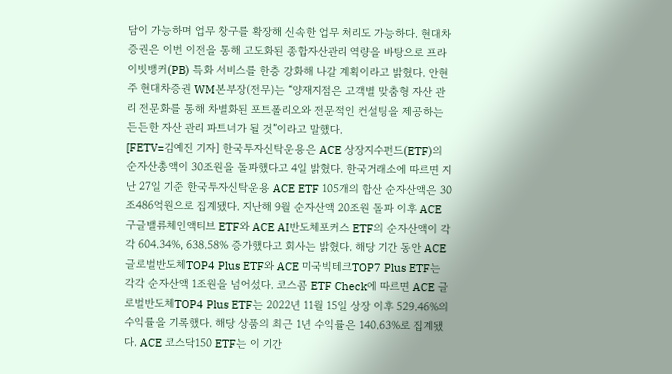담이 가능하며 업무 창구를 확장해 신속한 업무 처리도 가능하다. 현대차증권은 이번 이전을 통해 고도화된 종합자산관리 역량을 바탕으로 프라이빗뱅커(PB) 특화 서비스를 한층 강화해 나갈 계획이라고 밝혔다. 안현주 현대차증권 WM본부장(전무)는 “양재지점은 고객별 맞춤형 자산 관리 전문화를 통해 차별화된 포트폴리오와 전문적인 컨설팅을 제공하는 든든한 자산 관리 파트너가 될 것”이라고 말했다.
[FETV=김예진 기자] 한국투자신탁운용은 ACE 상장지수펀드(ETF)의 순자산총액이 30조원을 돌파했다고 4일 밝혔다. 한국거래소에 따르면 지난 27일 기준 한국투자신탁운용 ACE ETF 105개의 합산 순자산액은 30조486억원으로 집계됐다. 지난해 9월 순자산액 20조원 돌파 이후 ACE 구글밸류체인액티브 ETF와 ACE AI반도체포커스 ETF의 순자산액이 각각 604.34%, 638.58% 증가했다고 회사는 밝혔다. 해당 기간 동안 ACE 글로벌반도체TOP4 Plus ETF와 ACE 미국빅테크TOP7 Plus ETF는 각각 순자산액 1조원을 넘어섰다. 코스콤 ETF Check에 따르면 ACE 글로벌반도체TOP4 Plus ETF는 2022년 11월 15일 상장 이후 529.46%의 수익률을 기록했다. 해당 상품의 최근 1년 수익률은 140.63%로 집계됐다. ACE 코스닥150 ETF는 이 기간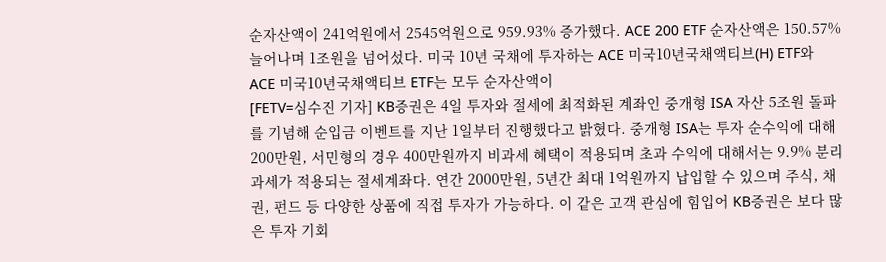순자산액이 241억원에서 2545억원으로 959.93% 증가했다. ACE 200 ETF 순자산액은 150.57% 늘어나며 1조원을 넘어섰다. 미국 10년 국채에 투자하는 ACE 미국10년국채액티브(H) ETF와 ACE 미국10년국채액티브 ETF는 모두 순자산액이
[FETV=심수진 기자] KB증권은 4일 투자와 절세에 최적화된 계좌인 중개형 ISA 자산 5조원 돌파를 기념해 순입금 이벤트를 지난 1일부터 진행했다고 밝혔다. 중개형 ISA는 투자 순수익에 대해 200만원, 서민형의 경우 400만원까지 비과세 혜택이 적용되며 초과 수익에 대해서는 9.9% 분리과세가 적용되는 절세계좌다. 연간 2000만원, 5년간 최대 1억원까지 납입할 수 있으며 주식, 채권, 펀드 등 다양한 상품에 직접 투자가 가능하다. 이 같은 고객 관심에 힘입어 KB증권은 보다 많은 투자 기회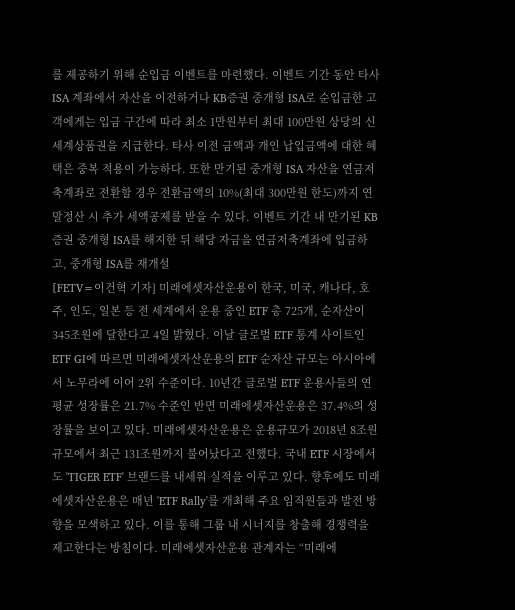를 제공하기 위해 순입금 이벤트를 마련했다. 이벤트 기간 동안 타사 ISA 계좌에서 자산을 이전하거나 KB증권 중개형 ISA로 순입금한 고객에게는 입금 구간에 따라 최소 1만원부터 최대 100만원 상당의 신세계상품권을 지급한다. 타사 이전 금액과 개인 납입금액에 대한 혜택은 중복 적용이 가능하다. 또한 만기된 중개형 ISA 자산을 연금저축계좌로 전환할 경우 전환금액의 10%(최대 300만원 한도)까지 연말정산 시 추가 세액공제를 받을 수 있다. 이벤트 기간 내 만기된 KB증권 중개형 ISA를 해지한 뒤 해당 자금을 연금저축계좌에 입금하고, 중개형 ISA를 재개설
[FETV=이건혁 기자] 미래에셋자산운용이 한국, 미국, 캐나다, 호주, 인도, 일본 등 전 세계에서 운용 중인 ETF 총 725개, 순자산이 345조원에 달한다고 4일 밝혔다. 이날 글로벌 ETF 통계 사이트인 ETF GI에 따르면 미래에셋자산운용의 ETF 순자산 규모는 아시아에서 노무라에 이어 2위 수준이다. 10년간 글로벌 ETF 운용사들의 연평균 성장률은 21.7% 수준인 반면 미래에셋자산운용은 37.4%의 성장률을 보이고 있다. 미래에셋자산운용은 운용규모가 2018년 8조원 규모에서 최근 131조원까지 불어났다고 전했다. 국내 ETF 시장에서도 'TIGER ETF' 브랜드를 내세워 실적을 이루고 있다. 향후에도 미래에셋자산운용은 매년 'ETF Rally'를 개최해 주요 임직원들과 발전 방향을 모색하고 있다. 이를 통해 그룹 내 시너지를 창출해 경쟁력을 제고한다는 방침이다. 미래에셋자산운용 관계자는 “미래에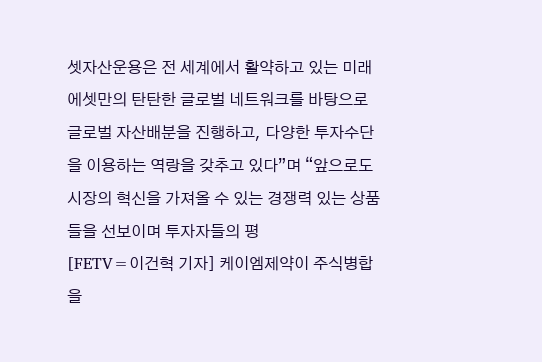셋자산운용은 전 세계에서 활약하고 있는 미래에셋만의 탄탄한 글로벌 네트워크를 바탕으로 글로벌 자산배분을 진행하고, 다양한 투자수단을 이용하는 역랑을 갖추고 있다”며 “앞으로도 시장의 혁신을 가져올 수 있는 경쟁력 있는 상품들을 선보이며 투자자들의 평
[FETV=이건혁 기자] 케이엠제약이 주식병합을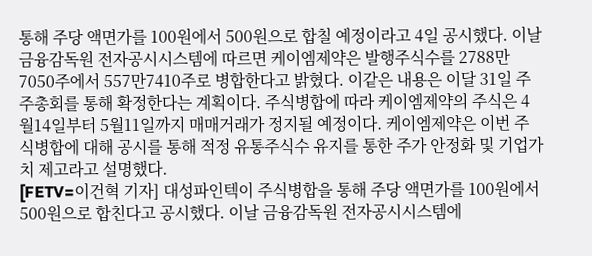통해 주당 액면가를 100원에서 500원으로 합칠 예정이라고 4일 공시했다. 이날 금융감독원 전자공시시스템에 따르면 케이엠제약은 발행주식수를 2788만7050주에서 557만7410주로 병합한다고 밝혔다. 이같은 내용은 이달 31일 주주총회를 통해 확정한다는 계획이다. 주식병합에 따라 케이엠제약의 주식은 4월14일부터 5월11일까지 매매거래가 정지될 예정이다. 케이엠제약은 이번 주식병합에 대해 공시를 통해 적정 유통주식수 유지를 통한 주가 안정화 및 기업가치 제고라고 설명했다.
[FETV=이건혁 기자] 대성파인텍이 주식병합을 통해 주당 액면가를 100원에서 500원으로 합친다고 공시했다. 이날 금융감독원 전자공시시스템에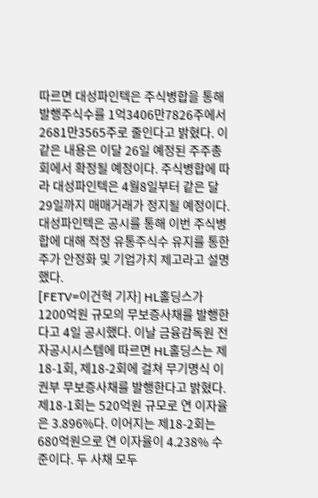따르면 대성파인텍은 주식병합을 통해 발행주식수를 1억3406만7826주에서 2681만3565주로 줄인다고 밝혔다. 이같은 내용은 이달 26일 예정된 주주총회에서 확정될 예정이다. 주식병합에 따라 대성파인텍은 4월8일부터 같은 달 29일까지 매매거래가 정지될 예정이다. 대성파인텍은 공시를 통해 이번 주식병합에 대해 적정 유통주식수 유지를 통한 주가 안정화 및 기업가치 제고라고 설명했다.
[FETV=이건혁 기자] HL홀딩스가 1200억원 규모의 무보증사채를 발행한다고 4일 공시했다. 이날 금융감독원 전자공시시스템에 따르면 HL홀딩스는 제18-1회, 제18-2회에 걸쳐 무기명식 이권부 무보증사채를 발행한다고 밝혔다. 제18-1회는 520억원 규모로 연 이자율은 3.896%다. 이어지는 제18-2회는 680억원으로 연 이자율이 4.238% 수준이다. 두 사채 모두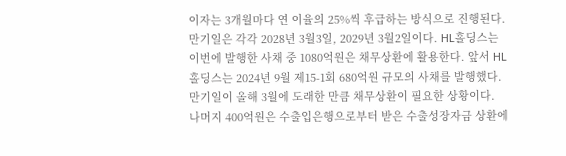이자는 3개월마다 연 이율의 25%씩 후급하는 방식으로 진행된다. 만기일은 각각 2028년 3월3일, 2029년 3월2일이다. HL홀딩스는 이번에 발행한 사채 중 1080억원은 채무상환에 활용한다. 앞서 HL홀딩스는 2024년 9월 제15-1회 680억원 규모의 사채를 발행했다. 만기일이 올해 3월에 도래한 만큼 채무상환이 필요한 상황이다. 나머지 400억원은 수출입은행으로부터 받은 수출성장자금 상환에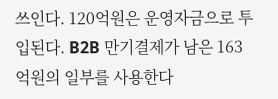쓰인다. 120억원은 운영자금으로 투입된다. B2B 만기결제가 남은 163억원의 일부를 사용한다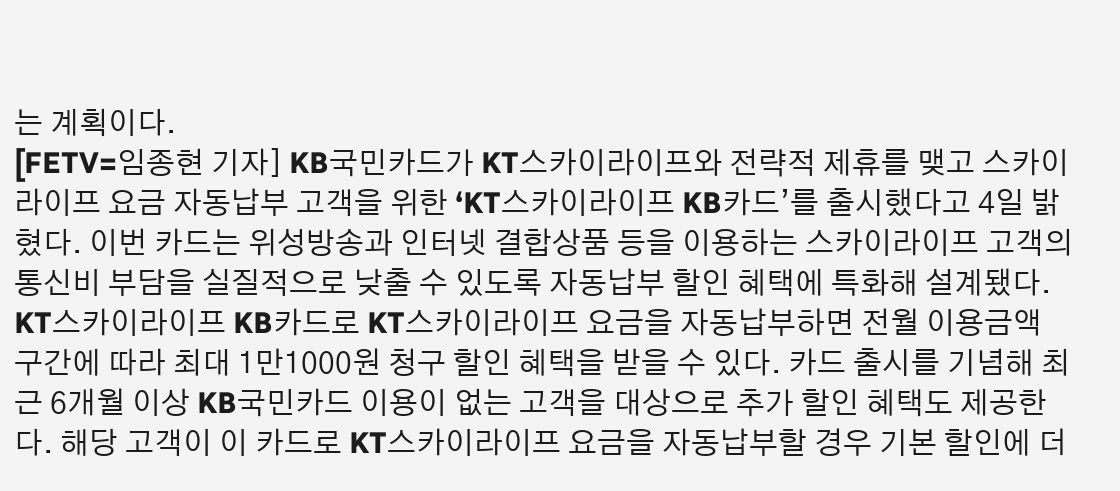는 계획이다.
[FETV=임종현 기자] KB국민카드가 KT스카이라이프와 전략적 제휴를 맺고 스카이라이프 요금 자동납부 고객을 위한 ‘KT스카이라이프 KB카드’를 출시했다고 4일 밝혔다. 이번 카드는 위성방송과 인터넷 결합상품 등을 이용하는 스카이라이프 고객의 통신비 부담을 실질적으로 낮출 수 있도록 자동납부 할인 혜택에 특화해 설계됐다. KT스카이라이프 KB카드로 KT스카이라이프 요금을 자동납부하면 전월 이용금액 구간에 따라 최대 1만1000원 청구 할인 혜택을 받을 수 있다. 카드 출시를 기념해 최근 6개월 이상 KB국민카드 이용이 없는 고객을 대상으로 추가 할인 혜택도 제공한다. 해당 고객이 이 카드로 KT스카이라이프 요금을 자동납부할 경우 기본 할인에 더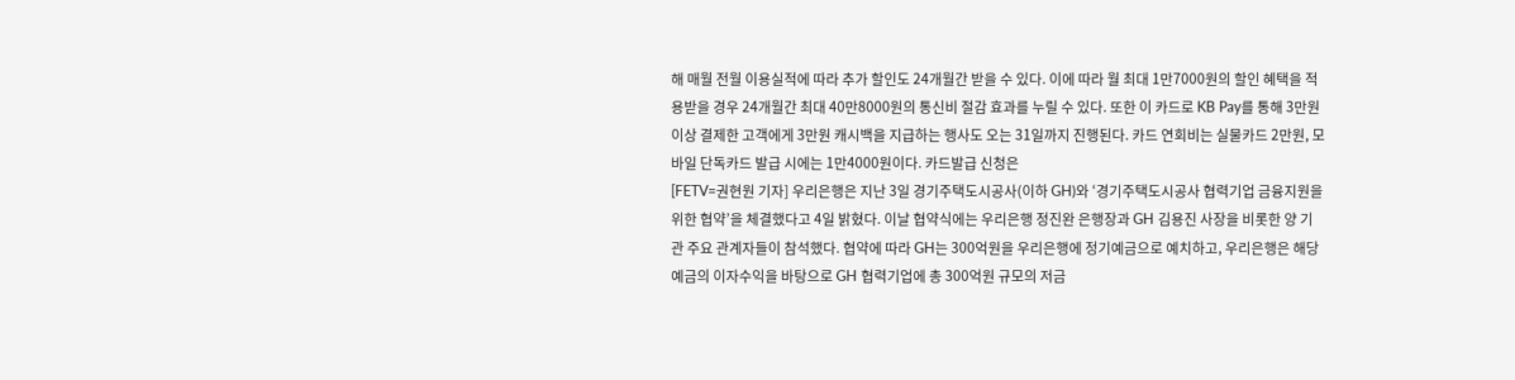해 매월 전월 이용실적에 따라 추가 할인도 24개월간 받을 수 있다. 이에 따라 월 최대 1만7000원의 할인 혜택을 적용받을 경우 24개월간 최대 40만8000원의 통신비 절감 효과를 누릴 수 있다. 또한 이 카드로 KB Pay를 통해 3만원 이상 결제한 고객에게 3만원 캐시백을 지급하는 행사도 오는 31일까지 진행된다. 카드 연회비는 실물카드 2만원, 모바일 단독카드 발급 시에는 1만4000원이다. 카드발급 신청은
[FETV=권현원 기자] 우리은행은 지난 3일 경기주택도시공사(이하 GH)와 ‘경기주택도시공사 협력기업 금융지원을 위한 협약’을 체결했다고 4일 밝혔다. 이날 협약식에는 우리은행 정진완 은행장과 GH 김용진 사장을 비롯한 양 기관 주요 관계자들이 참석했다. 협약에 따라 GH는 300억원을 우리은행에 정기예금으로 예치하고, 우리은행은 해당 예금의 이자수익을 바탕으로 GH 협력기업에 총 300억원 규모의 저금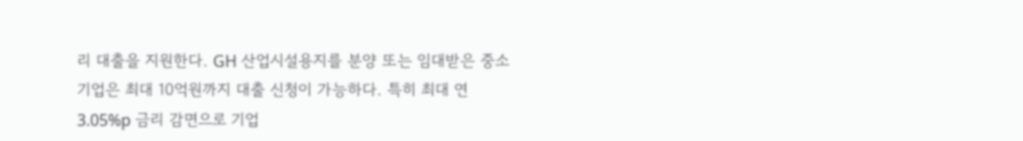리 대출을 지원한다. GH 산업시설용지를 분양 또는 임대받은 중소기업은 최대 10억원까지 대출 신청이 가능하다. 특히 최대 연 3.05%p 금리 감면으로 기업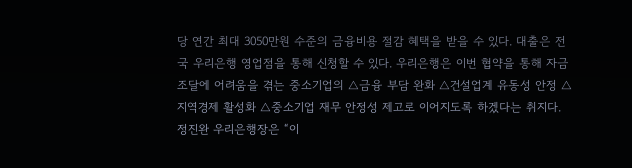당 연간 최대 3050만원 수준의 금융비용 절감 혜택을 받을 수 있다. 대출은 전국 우리은행 영업점을 통해 신청할 수 있다. 우리은행은 이번 협약을 통해 자금 조달에 어려움을 겪는 중소기업의 △금융 부담 완화 △건설업계 유동성 안정 △지역경제 활성화 △중소기업 재무 안정성 제고로 이어지도록 하겠다는 취지다. 정진완 우리은행장은 “이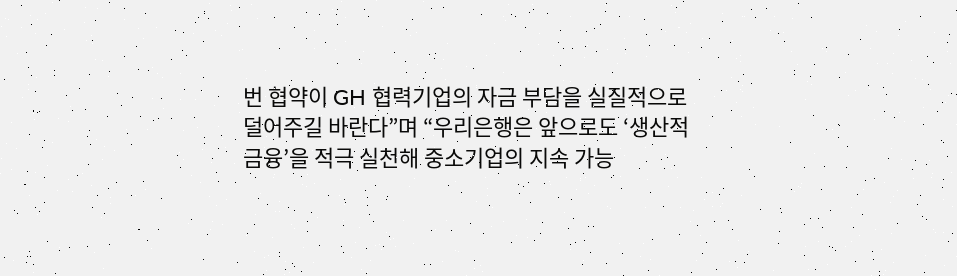번 협약이 GH 협력기업의 자금 부담을 실질적으로 덜어주길 바란다”며 “우리은행은 앞으로도 ‘생산적 금융’을 적극 실천해 중소기업의 지속 가능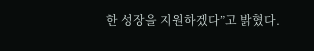한 성장을 지원하겠다”고 밝혔다.